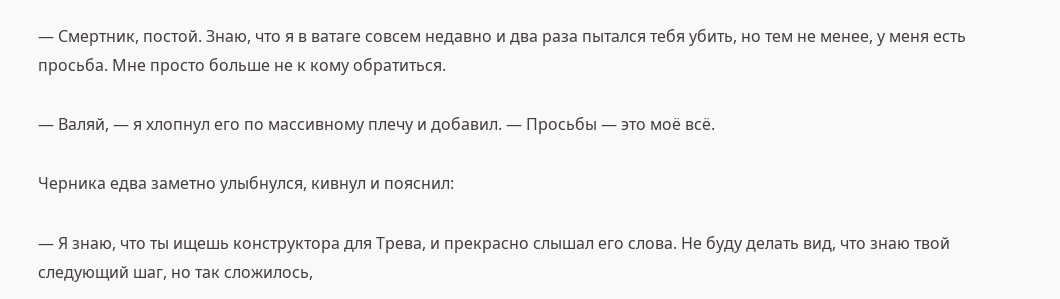— Смертник, постой. Знаю, что я в ватаге совсем недавно и два раза пытался тебя убить, но тем не менее, у меня есть просьба. Мне просто больше не к кому обратиться.

— Валяй, — я хлопнул его по массивному плечу и добавил. — Просьбы — это моё всё.

Черника едва заметно улыбнулся, кивнул и пояснил:

— Я знаю, что ты ищешь конструктора для Трева, и прекрасно слышал его слова. Не буду делать вид, что знаю твой следующий шаг, но так сложилось,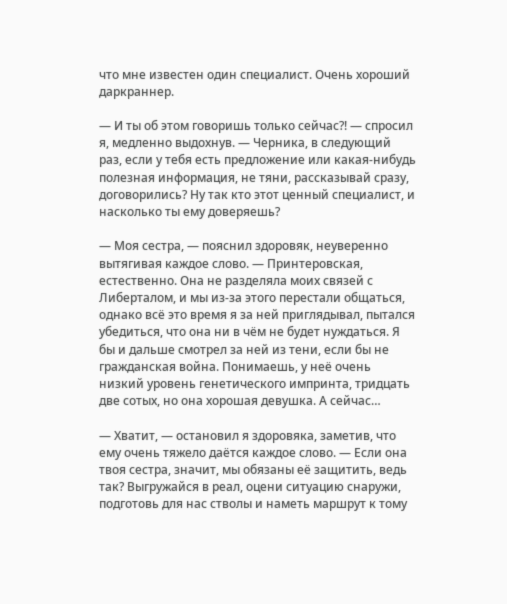что мне известен один специалист. Очень хороший даркраннер.

— И ты об этом говоришь только сейчас?! — спросил я, медленно выдохнув. — Черника, в следующий раз, если у тебя есть предложение или какая-нибудь полезная информация, не тяни, рассказывай сразу, договорились? Ну так кто этот ценный специалист, и насколько ты ему доверяешь?

— Моя сестра, — пояснил здоровяк, неуверенно вытягивая каждое слово. — Принтеровская, естественно. Она не разделяла моих связей с Либерталом, и мы из-за этого перестали общаться, однако всё это время я за ней приглядывал, пытался убедиться, что она ни в чём не будет нуждаться. Я бы и дальше смотрел за ней из тени, если бы не гражданская война. Понимаешь, у неё очень низкий уровень генетического импринта, тридцать две сотых, но она хорошая девушка. А сейчас…

— Хватит, — остановил я здоровяка, заметив, что ему очень тяжело даётся каждое слово. — Если она твоя сестра, значит, мы обязаны её защитить, ведь так? Выгружайся в реал, оцени ситуацию снаружи, подготовь для нас стволы и наметь маршрут к тому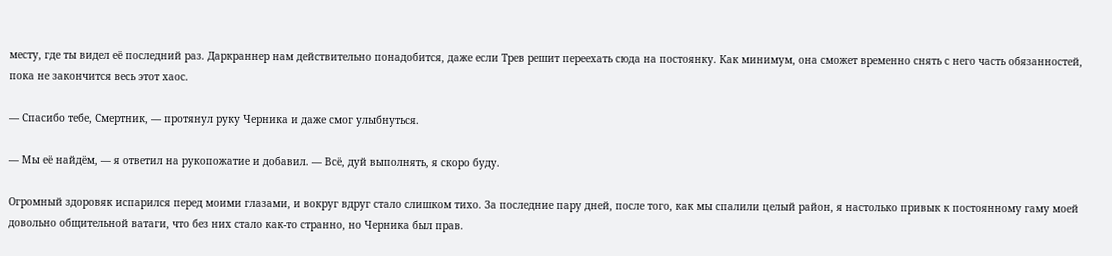месту, где ты видел её последний раз. Даркраннер нам действительно понадобится, даже если Трев решит переехать сюда на постоянку. Как минимум, она сможет временно снять с него часть обязанностей, пока не закончится весь этот хаос.

— Спасибо тебе, Смертник, — протянул руку Черника и даже смог улыбнуться.

— Мы её найдём, — я ответил на рукопожатие и добавил. — Всё, дуй выполнять, я скоро буду.

Огромный здоровяк испарился перед моими глазами, и вокруг вдруг стало слишком тихо. За последние пару дней, после того, как мы спалили целый район, я настолько привык к постоянному гаму моей довольно общительной ватаги, что без них стало как-то странно, но Черника был прав.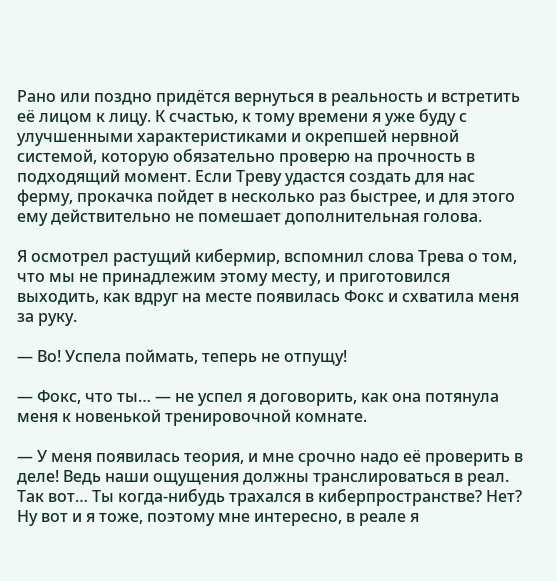Рано или поздно придётся вернуться в реальность и встретить её лицом к лицу. К счастью, к тому времени я уже буду с улучшенными характеристиками и окрепшей нервной системой, которую обязательно проверю на прочность в подходящий момент. Если Треву удастся создать для нас ферму, прокачка пойдет в несколько раз быстрее, и для этого ему действительно не помешает дополнительная голова.

Я осмотрел растущий кибермир, вспомнил слова Трева о том, что мы не принадлежим этому месту, и приготовился выходить, как вдруг на месте появилась Фокс и схватила меня за руку.

— Во! Успела поймать, теперь не отпущу!

— Фокс, что ты… — не успел я договорить, как она потянула меня к новенькой тренировочной комнате.

— У меня появилась теория, и мне срочно надо её проверить в деле! Ведь наши ощущения должны транслироваться в реал. Так вот… Ты когда-нибудь трахался в киберпространстве? Нет? Ну вот и я тоже, поэтому мне интересно, в реале я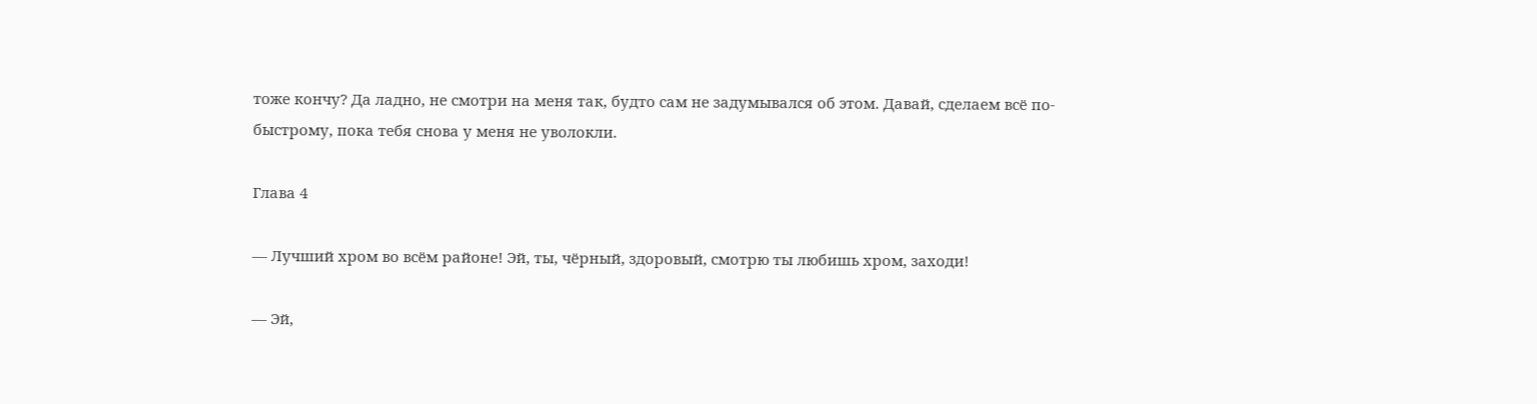тоже кончу? Да ладно, не смотри на меня так, будто сам не задумывался об этом. Давай, сделаем всё по-быстрому, пока тебя снова у меня не уволокли.

Глава 4

— Лучший хром во всём районе! Эй, ты, чёрный, здоровый, смотрю ты любишь хром, заходи!

— Эй,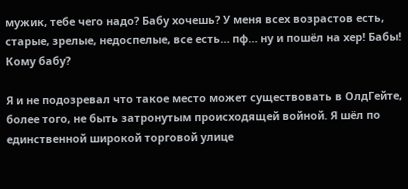мужик, тебе чего надо? Бабу хочешь? У меня всех возрастов есть, старые, зрелые, недоспелые, все есть… пф… ну и пошёл на хер! Бабы! Кому бабу?

Я и не подозревал что такое место может существовать в ОлдГейте, более того, не быть затронутым происходящей войной. Я шёл по единственной широкой торговой улице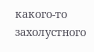какого-то захолустного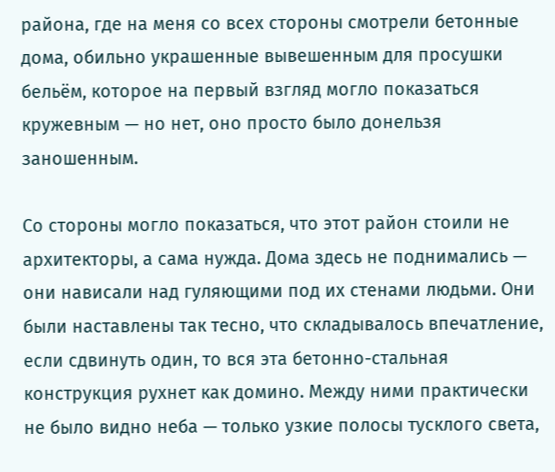района, где на меня со всех стороны смотрели бетонные дома, обильно украшенные вывешенным для просушки бельём, которое на первый взгляд могло показаться кружевным — но нет, оно просто было донельзя заношенным.

Со стороны могло показаться, что этот район стоили не архитекторы, а сама нужда. Дома здесь не поднимались — они нависали над гуляющими под их стенами людьми. Они были наставлены так тесно, что складывалось впечатление, если сдвинуть один, то вся эта бетонно-стальная конструкция рухнет как домино. Между ними практически не было видно неба — только узкие полосы тусклого света,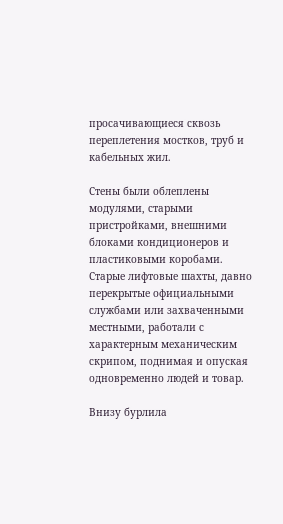просачивающиеся сквозь переплетения мостков, труб и кабельных жил.

Стены были облеплены модулями, старыми пристройками, внешними блоками кондиционеров и пластиковыми коробами. Старые лифтовые шахты, давно перекрытые официальными службами или захваченными местными, работали с характерным механическим скрипом, поднимая и опуская одновременно людей и товар.

Внизу бурлила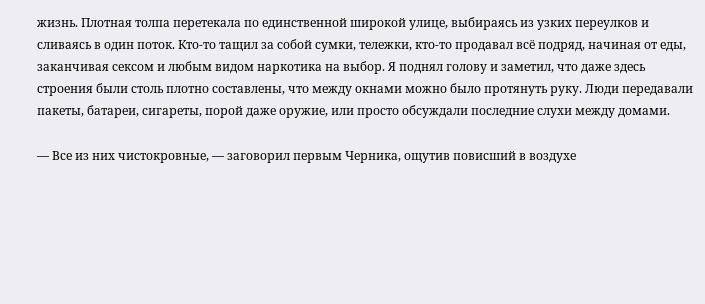жизнь. Плотная толпа перетекала по единственной широкой улице, выбираясь из узких переулков и сливаясь в один поток. Кто-то тащил за собой сумки, тележки, кто-то продавал всё подряд, начиная от еды, заканчивая сексом и любым видом наркотика на выбор. Я поднял голову и заметил, что даже здесь строения были столь плотно составлены, что между окнами можно было протянуть руку. Люди передавали пакеты, батареи, сигареты, порой даже оружие, или просто обсуждали последние слухи между домами.

— Все из них чистокровные, — заговорил первым Черника, ощутив повисший в воздухе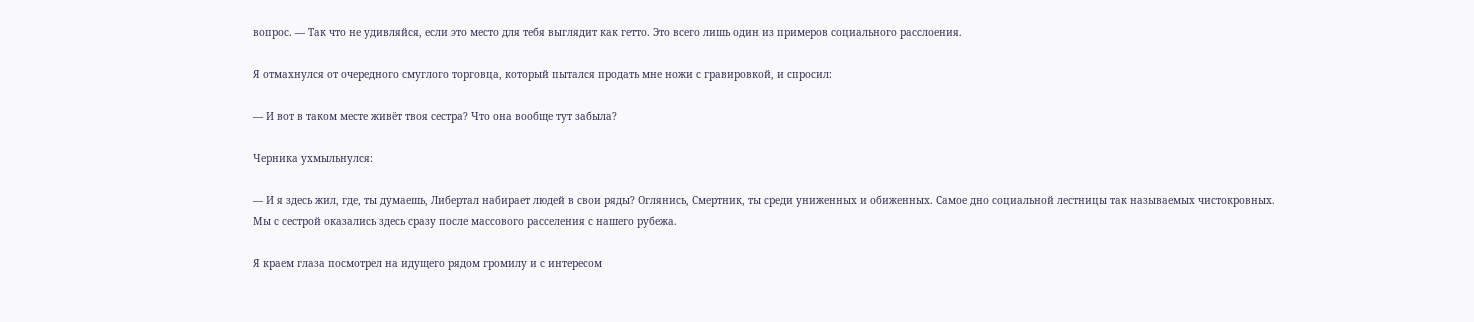вопрос. — Так что не удивляйся, если это место для тебя выглядит как гетто. Это всего лишь один из примеров социального расслоения.

Я отмахнулся от очередного смуглого торговца, который пытался продать мне ножи с гравировкой, и спросил:

— И вот в таком месте живёт твоя сестра? Что она вообще тут забыла?

Черника ухмыльнулся:

— И я здесь жил, где, ты думаешь, Либертал набирает людей в свои ряды? Оглянись, Смертник, ты среди униженных и обиженных. Самое дно социальной лестницы так называемых чистокровных. Мы с сестрой оказались здесь сразу после массового расселения с нашего рубежа.

Я краем глаза посмотрел на идущего рядом громилу и с интересом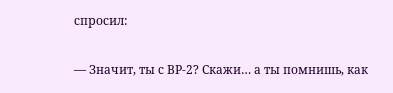спросил:

— Значит, ты с ВР-2? Скажи… а ты помнишь, как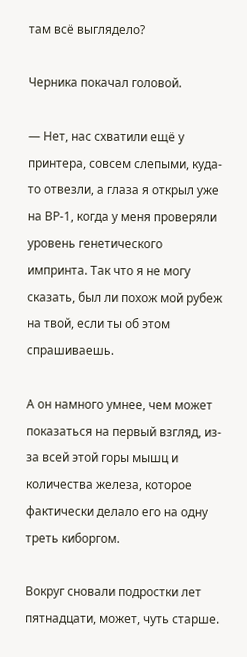там всё выглядело?

Черника покачал головой.

— Нет, нас схватили ещё у принтера, совсем слепыми, куда-то отвезли, а глаза я открыл уже на ВР-1, когда у меня проверяли уровень генетического импринта. Так что я не могу сказать, был ли похож мой рубеж на твой, если ты об этом спрашиваешь.

А он намного умнее, чем может показаться на первый взгляд, из-за всей этой горы мышц и количества железа, которое фактически делало его на одну треть киборгом.

Вокруг сновали подростки лет пятнадцати, может, чуть старше.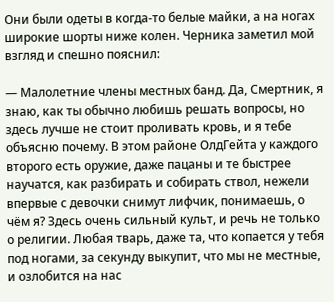Они были одеты в когда-то белые майки, а на ногах широкие шорты ниже колен. Черника заметил мой взгляд и спешно пояснил:

— Малолетние члены местных банд. Да, Смертник, я знаю, как ты обычно любишь решать вопросы, но здесь лучше не стоит проливать кровь, и я тебе объясню почему. В этом районе ОлдГейта у каждого второго есть оружие, даже пацаны и те быстрее научатся, как разбирать и собирать ствол, нежели впервые с девочки снимут лифчик, понимаешь, о чём я? Здесь очень сильный культ, и речь не только о религии. Любая тварь, даже та, что копается у тебя под ногами, за секунду выкупит, что мы не местные, и озлобится на нас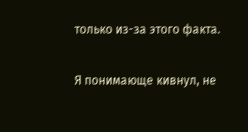только из-за этого факта.

Я понимающе кивнул, не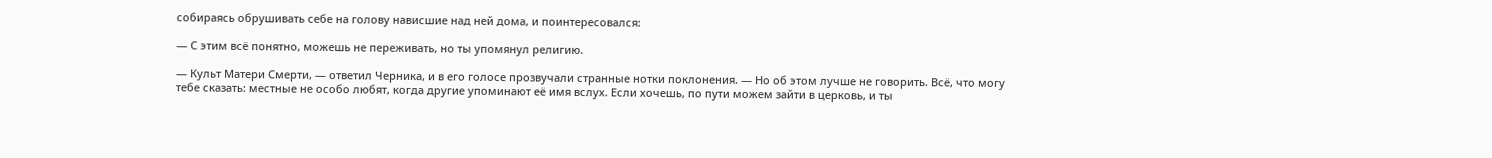собираясь обрушивать себе на голову нависшие над ней дома, и поинтересовался:

— С этим всё понятно, можешь не переживать, но ты упомянул религию.

— Культ Матери Смерти, — ответил Черника, и в его голосе прозвучали странные нотки поклонения. — Но об этом лучше не говорить. Всё, что могу тебе сказать: местные не особо любят, когда другие упоминают её имя вслух. Если хочешь, по пути можем зайти в церковь, и ты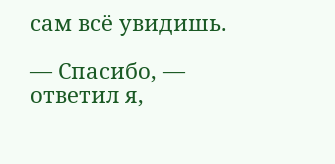сам всё увидишь.

— Спасибо, — ответил я,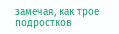замечая, как трое подростков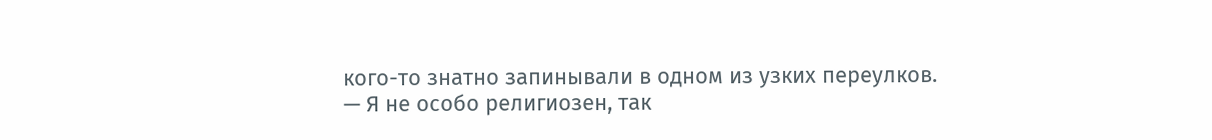кого-то знатно запинывали в одном из узких переулков. — Я не особо религиозен, так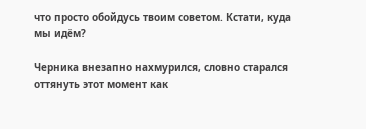что просто обойдусь твоим советом. Кстати, куда мы идём?

Черника внезапно нахмурился, словно старался оттянуть этот момент как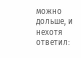можно дольше, и нехотя ответил: